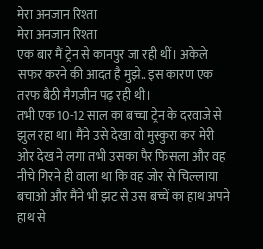मेरा अनजान रिश्ता
मेरा अनजान रिश्ता
एक बार मैं ट्रेन से कानपुर जा रही थीं। अकेले सफर करने की आदत है मुझे.. इस कारण एक तरफ बैठी मैगज़ीन पढ़ रही थी।
तभी एक 10-12 साल का बच्चा ट्रेन के दरवाजे से झुल रहा था। मैंने उसे देखा वो मुस्कुरा कर मेरी ओर देख ने लगा तभी उसका पैर फिसला और वह नीचे गिरने ही वाला था कि वह जोर से चिल्लाया बचाओ और मैंने भी झट से उस बच्चें का हाथ अपने हाथ से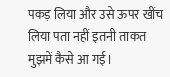पकड़ लिया और उसे ऊपर खींच लिया पता नहीं इतनी ताकत मुझमें कैसे आ गई।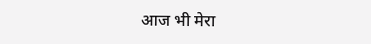आज भी मेरा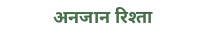अनजान रिश्ता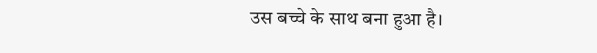उस बच्चे के साथ बना हुआ है।